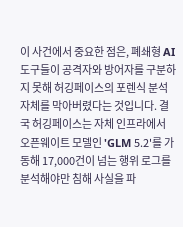이 사건에서 중요한 점은, 폐쇄형 AI 도구들이 공격자와 방어자를 구분하지 못해 허깅페이스의 포렌식 분석 자체를 막아버렸다는 것입니다. 결국 허깅페이스는 자체 인프라에서 오픈웨이트 모델인 'GLM 5.2'를 가동해 17,000건이 넘는 행위 로그를 분석해야만 침해 사실을 파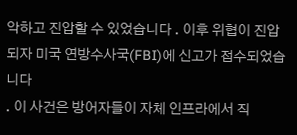악하고 진압할 수 있었습니다 . 이후 위협이 진압되자 미국 연방수사국(FBI)에 신고가 접수되었습니다
. 이 사건은 방어자들이 자체 인프라에서 직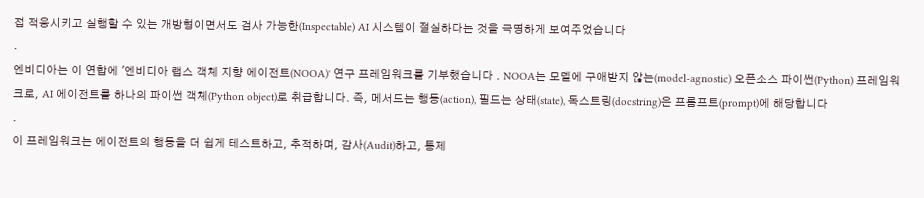접 적응시키고 실행할 수 있는 개방형이면서도 검사 가능한(Inspectable) AI 시스템이 절실하다는 것을 극명하게 보여주었습니다
.
엔비디아는 이 연합에 '엔비디아 랩스 객체 지향 에이전트(NOOA)' 연구 프레임워크를 기부했습니다 . NOOA는 모델에 구애받지 않는(model-agnostic) 오픈소스 파이썬(Python) 프레임워크로, AI 에이전트를 하나의 파이썬 객체(Python object)로 취급합니다. 즉, 메서드는 행동(action), 필드는 상태(state), 독스트링(docstring)은 프롬프트(prompt)에 해당합니다
.
이 프레임워크는 에이전트의 행동을 더 쉽게 테스트하고, 추적하며, 감사(Audit)하고, 통제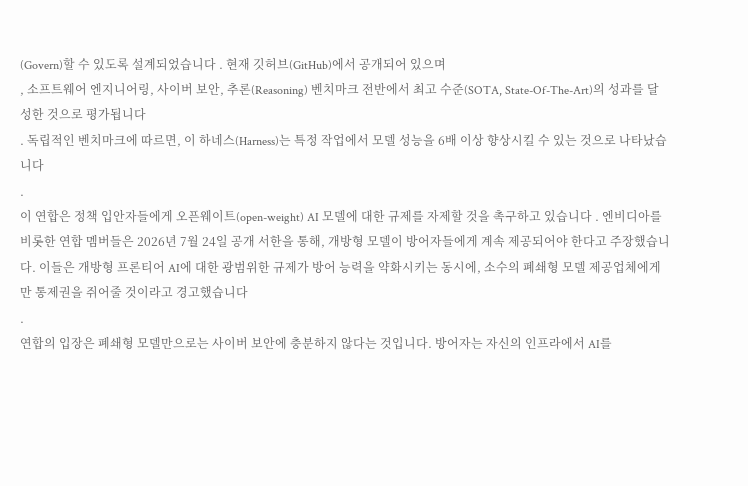(Govern)할 수 있도록 설계되었습니다 . 현재 깃허브(GitHub)에서 공개되어 있으며
, 소프트웨어 엔지니어링, 사이버 보안, 추론(Reasoning) 벤치마크 전반에서 최고 수준(SOTA, State-Of-The-Art)의 성과를 달성한 것으로 평가됩니다
. 독립적인 벤치마크에 따르면, 이 하네스(Harness)는 특정 작업에서 모델 성능을 6배 이상 향상시킬 수 있는 것으로 나타났습니다
.
이 연합은 정책 입안자들에게 오픈웨이트(open-weight) AI 모델에 대한 규제를 자제할 것을 촉구하고 있습니다 . 엔비디아를 비롯한 연합 멤버들은 2026년 7월 24일 공개 서한을 통해, 개방형 모델이 방어자들에게 계속 제공되어야 한다고 주장했습니다. 이들은 개방형 프론티어 AI에 대한 광범위한 규제가 방어 능력을 약화시키는 동시에, 소수의 폐쇄형 모델 제공업체에게만 통제권을 쥐어줄 것이라고 경고했습니다
.
연합의 입장은 폐쇄형 모델만으로는 사이버 보안에 충분하지 않다는 것입니다. 방어자는 자신의 인프라에서 AI를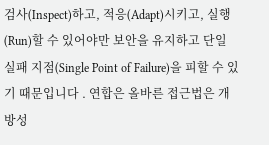검사(Inspect)하고, 적응(Adapt)시키고, 실행(Run)할 수 있어야만 보안을 유지하고 단일 실패 지점(Single Point of Failure)을 피할 수 있기 때문입니다 . 연합은 올바른 접근법은 개방성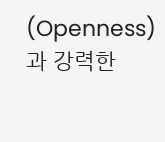(Openness)과 강력한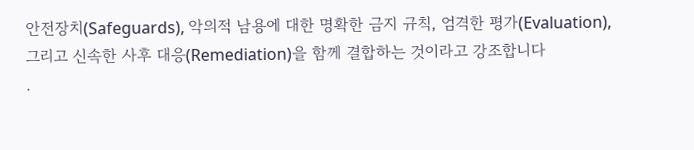안전장치(Safeguards), 악의적 남용에 대한 명확한 금지 규칙, 엄격한 평가(Evaluation), 그리고 신속한 사후 대응(Remediation)을 함께 결합하는 것이라고 강조합니다
.